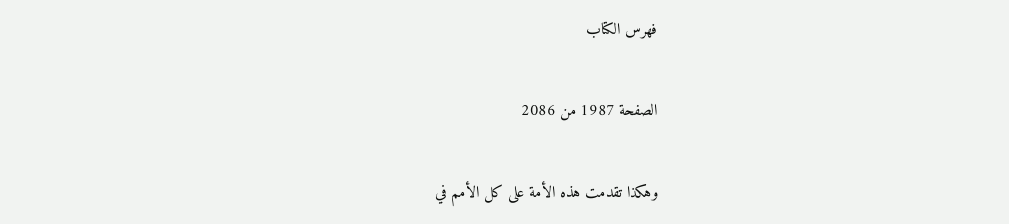فهرس الكتاب

الصفحة 1987 من 2086

وهكذا تقدمت هذه الأمة على كل الأمم في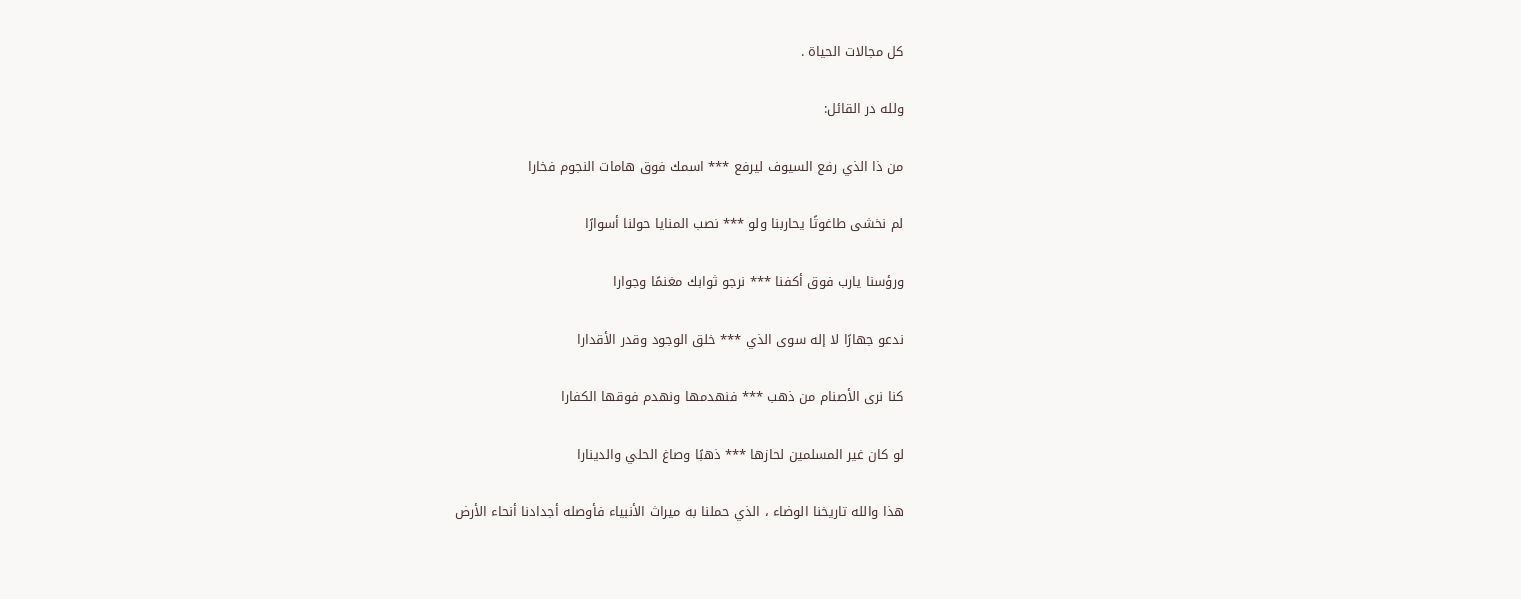كل مجالات الحياة .

ولله در القائل:

من ذا الذي رفع السيوف ليرفع *** اسمك فوق هامات النجوم فخارا

لم نخشى طاغوتًا يحاربنا ولو *** نصب المنايا حولنا أسوارًا

ورؤسنا يارب فوق أكفنا *** نرجو ثوابك مغنمًا وجوارا

ندعو جهارًا لا إله سوى الذي *** خلق الوجود وقدر الأقدارا

كنا نرى الأصنام من ذهب *** فنهدمها ونهدم فوقها الكفارا

لو كان غير المسلمين لحازها *** ذهبًا وصاغ الحلي والدينارا

هذا والله تاريخنا الوضاء ، الذي حملنا به ميراث الأنبياء فأوصله أجدادنا أنحاء الأرض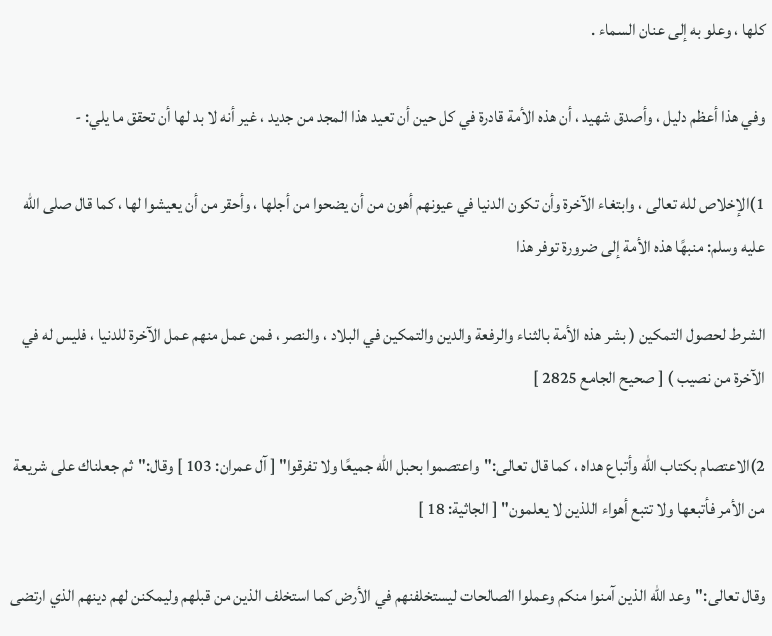كلها ، وعلو به إلى عنان السماء .

وفي هذا أعظم دليل ، وأصدق شهيد ، أن هذه الأمة قادرة في كل حين أن تعيد هذا المجد من جديد ، غير أنه لا بد لها أن تحقق ما يلي: -

1)الإخلاص لله تعالى ، وابتغاء الآخرة وأن تكون الدنيا في عيونهم أهون من أن يضحوا من أجلها ، وأحقر من أن يعيشوا لها ، كما قال صلى الله عليه وسلم: منبهًا هذه الأمة إلى ضرورة توفر هذا

الشرط لحصول التمكين ( بشر هذه الأمة بالثناء والرفعة والدين والتمكين في البلاد ، والنصر ، فمن عمل منهم عمل الآخرة للدنيا ، فليس له في الآخرة من نصيب ) [ صحيح الجامع 2825 ]

2)الاعتصام بكتاب الله وأتباع هداه ، كما قال تعالى:"واعتصموا بحبل الله جميعًا ولا تفرقوا" [ آل عمران: 103 ] وقال:"ثم جعلناك على شريعة من الأمر فأتبعها ولا تتبع أهواء اللذين لا يعلمون" [ الجاثية: 18 ]

وقال تعالى:"وعد الله الذين آمنوا منكم وعملوا الصالحات ليستخلفنهم في الأرض كما استخلف الذين من قبلهم وليمكنن لهم دينهم الذي ارتضى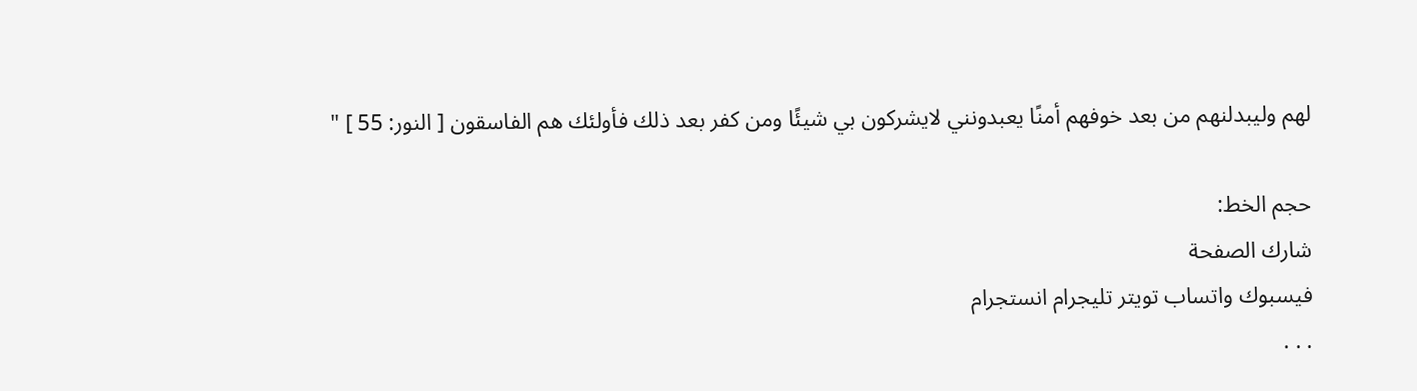لهم وليبدلنهم من بعد خوفهم أمنًا يعبدونني لايشركون بي شيئًا ومن كفر بعد ذلك فأولئك هم الفاسقون [ النور: 55 ] "

حجم الخط:
شارك الصفحة
فيسبوك واتساب تويتر تليجرام انستجرام
. . .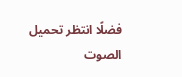فضلًا انتظر تحميل الصوت